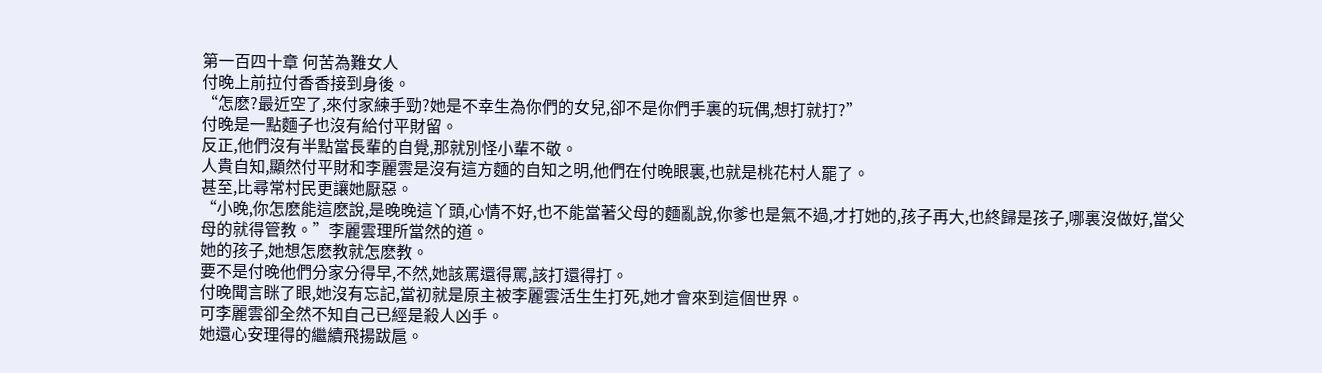第一百四十章 何苦為難女人
付晚上前拉付香香接到身後。
“怎麽?最近空了,來付家練手勁?她是不幸生為你們的女兒,卻不是你們手裏的玩偶,想打就打?”
付晚是一點麵子也沒有給付平財留。
反正,他們沒有半點當長輩的自覺,那就別怪小輩不敬。
人貴自知,顯然付平財和李麗雲是沒有這方麵的自知之明,他們在付晚眼裏,也就是桃花村人罷了。
甚至,比尋常村民更讓她厭惡。
“小晚,你怎麽能這麽說,是晚晚這丫頭,心情不好,也不能當著父母的麵亂說,你爹也是氣不過,才打她的,孩子再大,也終歸是孩子,哪裏沒做好,當父母的就得管教。”李麗雲理所當然的道。
她的孩子,她想怎麽教就怎麽教。
要不是付晚他們分家分得早,不然,她該罵還得罵,該打還得打。
付晚聞言眯了眼,她沒有忘記,當初就是原主被李麗雲活生生打死,她才會來到這個世界。
可李麗雲卻全然不知自己已經是殺人凶手。
她還心安理得的繼續飛揚跋扈。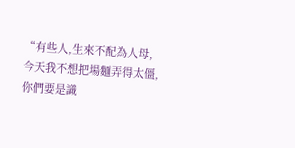“有些人,生來不配為人母,今天我不想把場麵弄得太僵,你們要是識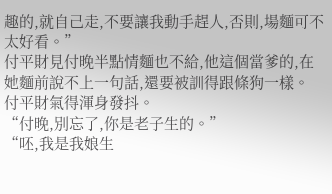趣的,就自己走,不要讓我動手趕人,否則,場麵可不太好看。”
付平財見付晚半點情麵也不給,他這個當爹的,在她麵前說不上一句話,還要被訓得跟條狗一樣。
付平財氣得渾身發抖。
“付晚,別忘了,你是老子生的。”
“呸,我是我娘生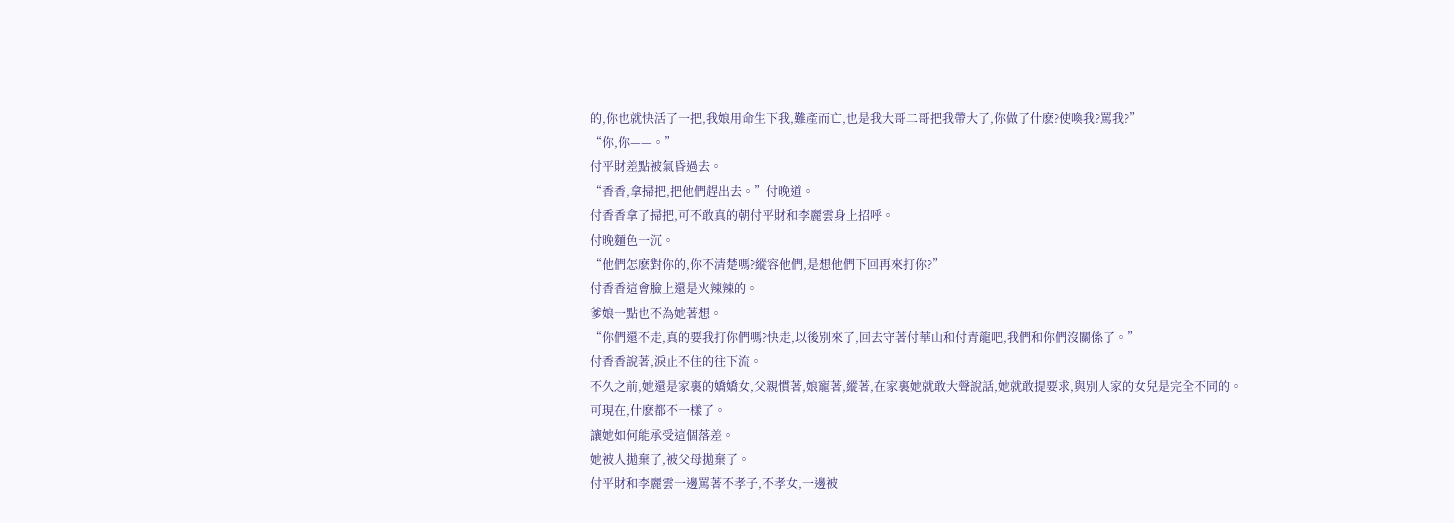的,你也就快活了一把,我娘用命生下我,難產而亡,也是我大哥二哥把我帶大了,你做了什麽?使喚我?罵我?”
“你,你——。”
付平財差點被氣昏過去。
“香香,拿掃把,把他們趕出去。”付晚道。
付香香拿了掃把,可不敢真的朝付平財和李麗雲身上招呼。
付晚麵色一沉。
“他們怎麽對你的,你不清楚嗎?縱容他們,是想他們下回再來打你?”
付香香這會臉上還是火辣辣的。
爹娘一點也不為她著想。
“你們還不走,真的要我打你們嗎?快走,以後別來了,回去守著付華山和付青龍吧,我們和你們沒關係了。”
付香香說著,淚止不住的往下流。
不久之前,她還是家裏的嬌嬌女,父親慣著,娘寵著,縱著,在家裏她就敢大聲說話,她就敢提要求,與別人家的女兒是完全不同的。
可現在,什麽都不一樣了。
讓她如何能承受這個落差。
她被人拋棄了,被父母拋棄了。
付平財和李麗雲一邊罵著不孝子,不孝女,一邊被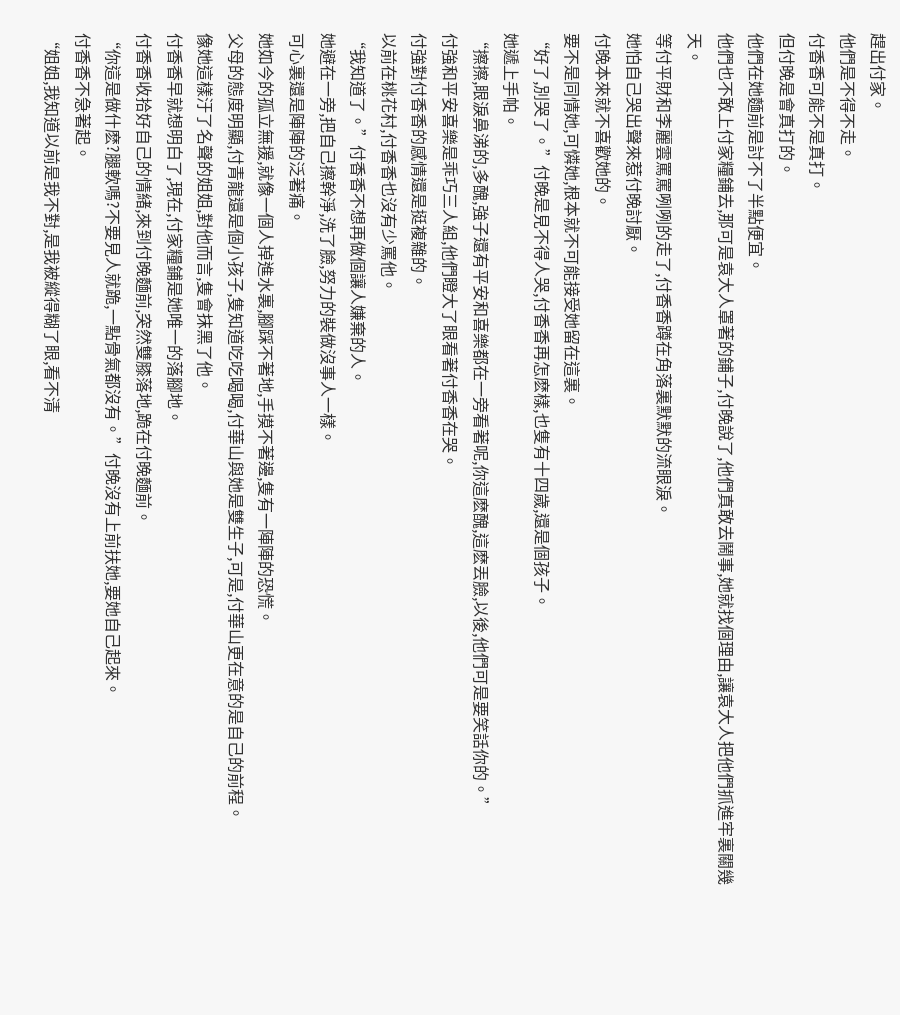趕出付家。
他們是不得不走。
付香香可能不是真打。
但付晚是會真打的。
他們在她麵前是討不了半點便宜。
他們也不敢上付家糧鋪去,那可是袁大人罩著的鋪子,付晚說了,他們真敢去鬧事,她就找個理由,讓袁大人把他們抓進牢裏關幾天。
等付平財和李麗雲罵罵咧咧的走了,付香香蹲在角落裏默默的流眼淚。
她怕自己哭出聲來惹付晚討厭。
付晚本來就不喜歡她的。
要不是同情她,可憐她,根本就不可能接受她留在這裏。
“好了,別哭了。”付晚是見不得人哭,付香香再怎麽樣,也隻有十四歲,還是個孩子。
她遞上手帕。
“擦擦,眼淚鼻涕的,多醜,強子還有平安和喜樂都在一旁看著呢,你這麽醜,這麽丟臉,以後,他們可是要笑話你的。”
付強和平安喜樂是乖巧三人組,他們瞪大了眼看著付香香在哭。
付強對付香香的感情還是挺複雜的。
以前在桃花村,付香香也沒有少罵他。
“我知道了。”付香香不想再做個讓人嫌棄的人。
她避在一旁,把自己擦幹淨,洗了臉,努力的裝做沒事人一樣。
可心裏還是陣陣的泛著痛。
她如今的孤立無援,就像一個人掉進水裏,腳踩不著地,手摸不著邊,隻有一陣陣的恐慌。
父母的態度明顯,付青龍還是個小孩子,隻知道吃吃喝喝,付華山與她是雙生子,可是,付華山更在意的是自己的前程。
像她這樣汙了名聲的姐姐,對他而言,隻會抹黑了他。
付香香早就想明白了,現在,付家糧鋪是她唯一的落腳地。
付香香收拾好自己的情緒,來到付晚麵前,突然雙膝落地,跪在付晚麵前。
“你這是做什麽?腿軟嗎?不要見人就跪,一點骨氣都沒有。”付晚沒有上前扶她,要她自己起來。
付香香不急著起。
“姐姐,我知道以前是我不對,是我被縱得糊了眼,看不清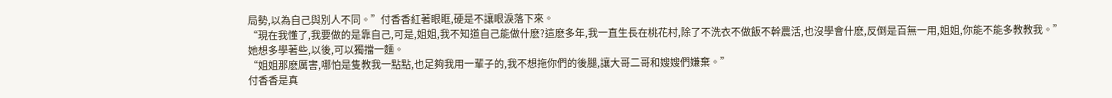局勢,以為自己與別人不同。”付香香紅著眼眶,硬是不讓眼淚落下來。
“現在我懂了,我要做的是靠自己,可是,姐姐,我不知道自己能做什麽?這麽多年,我一直生長在桃花村,除了不洗衣不做飯不幹農活,也沒學會什麽,反倒是百無一用,姐姐,你能不能多教教我。”
她想多學著些,以後,可以獨擋一麵。
“姐姐那麽厲害,哪怕是隻教我一點點,也足夠我用一輩子的,我不想拖你們的後腿,讓大哥二哥和嫂嫂們嫌棄。”
付香香是真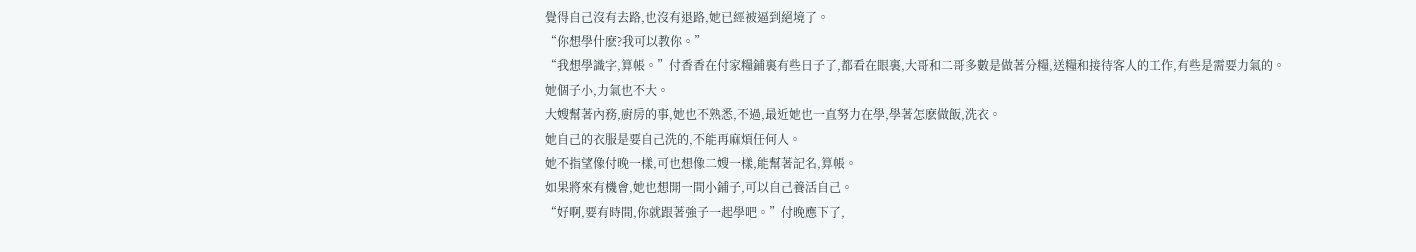覺得自己沒有去路,也沒有退路,她已經被逼到絕境了。
“你想學什麽?我可以教你。”
“我想學識字,算帳。”付香香在付家糧鋪裏有些日子了,都看在眼裏,大哥和二哥多數是做著分糧,送糧和接待客人的工作,有些是需要力氣的。
她個子小,力氣也不大。
大嫂幫著內務,廚房的事,她也不熟悉,不過,最近她也一直努力在學,學著怎麽做飯,洗衣。
她自己的衣服是要自己洗的,不能再麻煩任何人。
她不指望像付晚一樣,可也想像二嫂一樣,能幫著記名,算帳。
如果將來有機會,她也想開一間小鋪子,可以自己養活自己。
“好啊,要有時間,你就跟著強子一起學吧。”付晚應下了,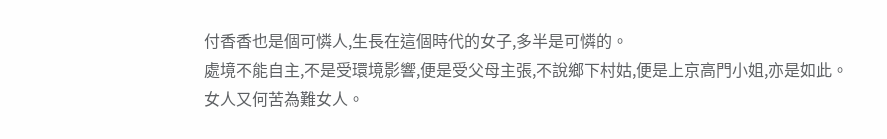付香香也是個可憐人,生長在這個時代的女子,多半是可憐的。
處境不能自主,不是受環境影響,便是受父母主張,不說鄉下村姑,便是上京高門小姐,亦是如此。
女人又何苦為難女人。